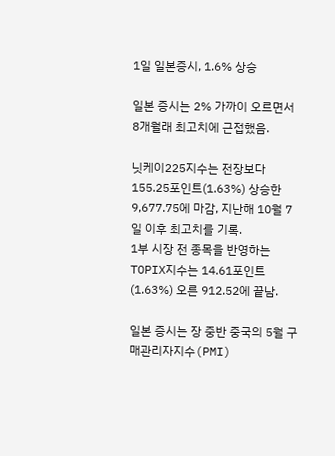1일 일본증시, 1.6% 상승

일본 증시는 2% 가까이 오르면서 8개월래 최고치에 근접했음.

닛케이225지수는 전장보다 155.25포인트(1.63%) 상승한 9,677.75에 마감, 지난해 10월 7일 이후 최고치를 기록.
1부 시장 전 종목을 반영하는 TOPIX지수는 14.61포인트(1.63%) 오른 912.52에 끝남.

일본 증시는 장 중반 중국의 5월 구매관리자지수(PMI)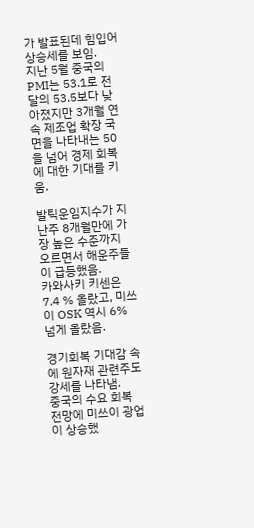가 발표된데 힘입어 상승세를 보임.
지난 5월 중국의 PMI는 53.1로 전달의 53.5보다 낮아졌지만 3개월 연속 제조업 확장 국면을 나타내는 50을 넘어 경제 회복에 대한 기대를 키움.

발틱운임지수가 지난주 8개월만에 가장 높은 수준까지 오르면서 해운주들이 급등했음.
카와사키 키센은 7.4 % 올랐고, 미쓰이 OSK 역시 6% 넘게 올랐음.

경기회복 기대감 속에 원자재 관련주도 강세를 나타냄.
중국의 수요 회복 전망에 미쓰이 광업이 상승했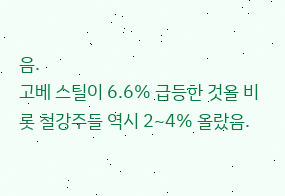음.
고베 스틸이 6.6% 급등한 것을 비롯 철강주들 역시 2~4% 올랐음.